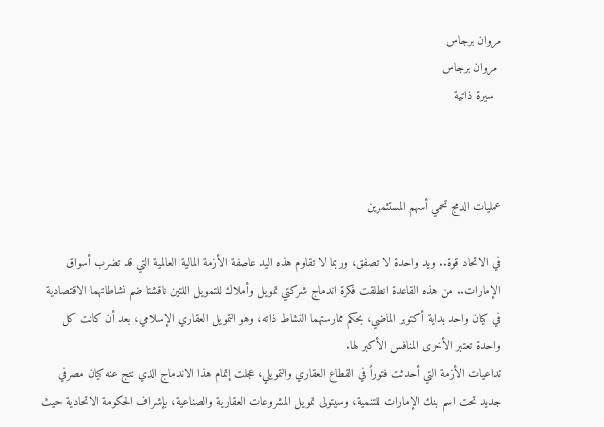مروان برجاس
 مروان برجاس
  سيرة ذاتية



عمليات الدمج تحمي أسهم المستثمرين

في الاتحاد قوة.. ويد واحدة لا تصفق، وربما لا تقاوم هذه اليد عاصفة الأزمة المالية العالمية التي قد تضرب أسواق الإمارات.. من هذه القاعدة انطلقت فكرة اندماج شركتي تمويل وأملاك للتمويل اللتين ناقشتا ضم نشاطاتهما الاقتصادية في كيان واحد بداية أكتوبر الماضي، بحكم ممارستهما النشاط ذاته، وهو التمويل العقاري الإسلامي، بعد أن كانت كل واحدة تعتبر الأخرى المنافس الأكبر لها.
تداعيات الأزمة التي أحدثت فتوراً في القطاع العقاري والتمويلي، عجلت إتمام هذا الاندماج الذي نتج عنه كيان مصرفي جديد تحت اسم بنك الإمارات للتنمية، وسيتولى تمويل المشروعات العقارية والصناعية، بإشراف الحكومة الاتحادية حيث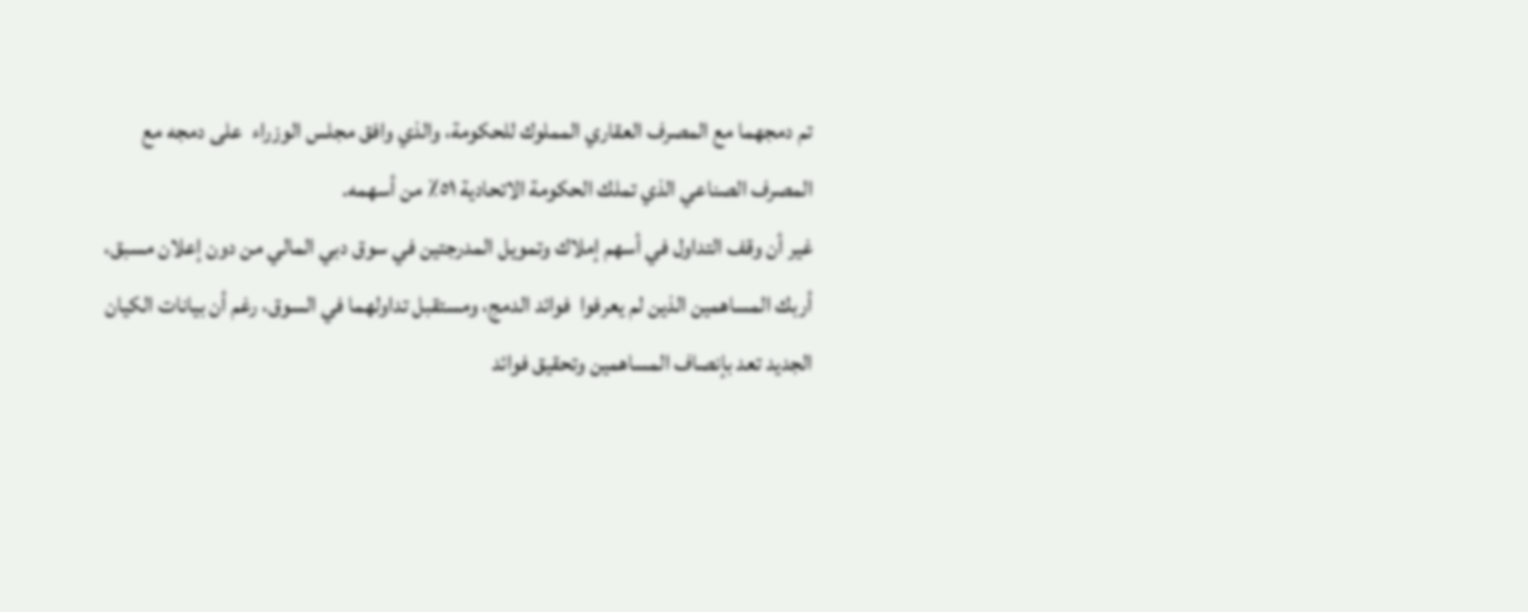تم دمجهما مع المصرف العقاري المملوك للحكومة، والذي وافق مجلس الوزراء  على دمجه مع المصرف الصناعي الذي تملك الحكومة الاتحادية ٥١٪ من أسهمه.
غير أن وقف التداول في أسهم إملاك وتمويل المدرجتين في سوق دبي المالي من دون إعلان مسبق، أربك المساهمين الذين لم يعرفوا  فوائد الدمج، ومستقبل تداولهما في السوق، رغم أن بيانات الكيان الجديد تعد بإنصاف المساهمين وتحقيق فوائد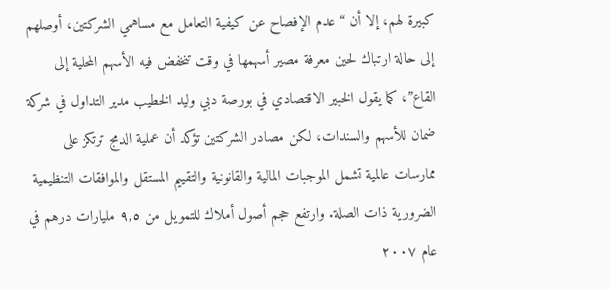كبيرة لهم، إلا أن “عدم الإفصاح عن كيفية التعامل مع مساهمي الشركتين، أوصلهم إلى حالة ارتباك لحين معرفة مصير أسهمها في وقت تنخفض فيه الأسهم المحلية إلى القاع”، كما يقول الخبير الاقتصادي في بورصة دبي وليد الخطيب مدير التداول في شركة ضمان للأسهم والسندات، لكن مصادر الشركتين تؤكد أن عملية الدمج ترتكز على ممارسات عالمية تشمل الموجبات المالية والقانونية والتقييم المستقل والموافقات التنظيمية الضرورية ذات الصلة. وارتفع حجم أصول أملاك للتمويل من ٩,٥ مليارات درهم في عام ٢٠٠٧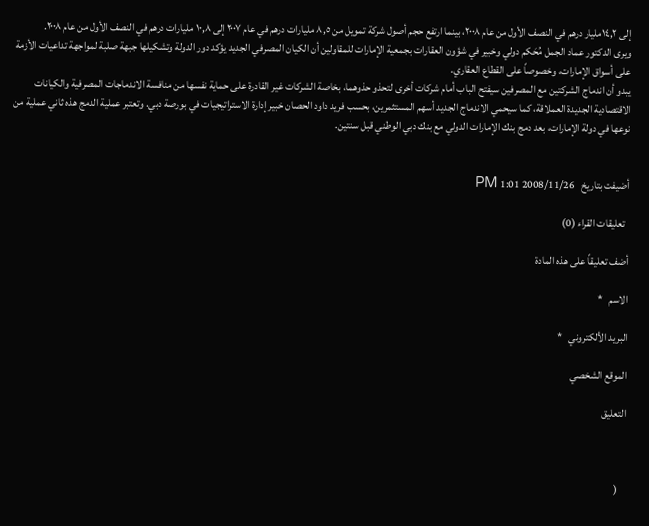إلى ١٤,٢مليار درهم في النصف الأول من عام ٢٠٠٨، بينما ارتفع حجم أصول شركة تمويل من ٨,٥ مليارات درهم في عام ٢٠٠٧ إلى ١٠,٨ مليارات درهم في النصف الأول من عام ٢٠٠٨.
ويرى الدكتور عماد الجمل مُحَكم دولي وخبير في شؤون العقارات بجمعية الإمارات للمقاولين أن الكيان المصرفي الجديد يؤكد دور الدولة وتشكيلها جبهة صلبة لمواجهة تداعيات الأزمة على أسواق الإمارات، وخصوصاً على القطاع العقاري.
يبدو أن اندماج الشركتين مع المصرفين سيفتح الباب أمام شركات أخرى لتحذو حذوهما، بخاصة الشركات غير القادرة على حماية نفسها من منافسة الاندماجات المصرفية والكيانات الاقتصادية الجديدة العملاقة، كما سيحمي الاندماج الجديد أسهم المستثمرين، بحسب فريد داود الحصان خبير إدارة الاستراتيجيات في بورصة دبي. وتعتبر عملية الدمج هذه ثاني عملية من نوعها في دولة الإمارات، بعد دمج بنك الإمارات الدولي مع بنك دبي الوطني قبل سنتين.


أضيفت بتاريخ   2008/11/26 1:01 PM

  تعليقات القراء (0)

أضف تعليقاً على هذه المادة

الاسم   *

البريد الألكتروني   *

الموقع الشخصي

التعليق



    (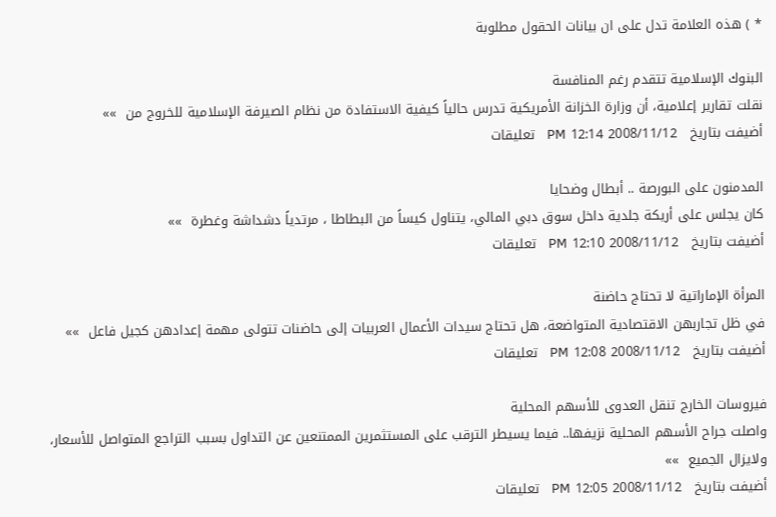* ) هذه العلامة تدل على ان بيانات الحقول مطلوبة

البنوك الإسلامية تتقدم رغم المنافسة
نقلت تقارير إعلامية، أن وزارة الخزانة الأمريكية تدرس حالياً كيفية الاستفادة من نظام الصيرفة الإسلامية للخروج من  »»
أضيفت بتاريخ   2008/11/12 12:14 PM    تعليقات

المدمنون على البورصة .. أبطال وضحايا
كان يجلس على أريكة جلدية داخل سوق دبي المالي، يتناول كيساً من البطاطا ، مرتدياً دشداشة وغطرة  »»
أضيفت بتاريخ   2008/11/12 12:10 PM    تعليقات

المرأة الإماراتية لا تحتاج حاضنة
في ظل تجاربهن الاقتصادية المتواضعة، هل تحتاج سيدات الأعمال العربيات إلى حاضنات تتولى مهمة إعدادهن كجيل فاعل  »»
أضيفت بتاريخ   2008/11/12 12:08 PM    تعليقات

فيروسات الخارج تنقل العدوى للأسهم المحلية
واصلت جراح الأسهم المحلية نزيفها.. فيما يسيطر الترقب على المستثمرين الممتنعين عن التداول بسبب التراجع المتواصل للأسعار، ولايزال الجميع  »»
أضيفت بتاريخ   2008/11/12 12:05 PM    تعليقات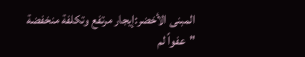المبنى الأخضر:إيجار مرتفع وتكلفة منخفضة
"عفواً لم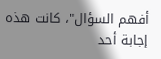أفهم السؤال"، كانت هذه إجابة أحد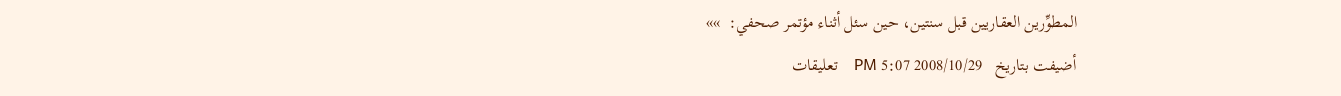المطوِّرين العقاريين قبل سنتين، حين سئل أثناء مؤتمر صحفي:  »»
أضيفت بتاريخ   2008/10/29 5:07 PM    تعليقات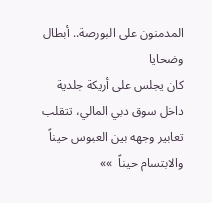المدمنون على البورصة.. أبطال وضحايا
كان يجلس على أريكة جلدية داخل سوق دبي المالي، تتقلب تعابير وجهه بين العبوس حيناً والابتسام حيناً  »»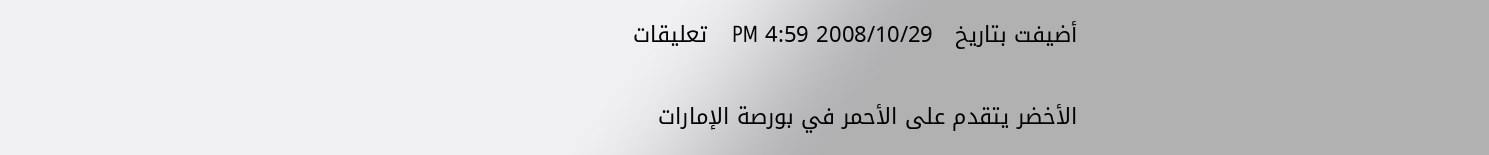أضيفت بتاريخ   2008/10/29 4:59 PM    تعليقات

الأخضر يتقدم على الأحمر في بورصة الإمارات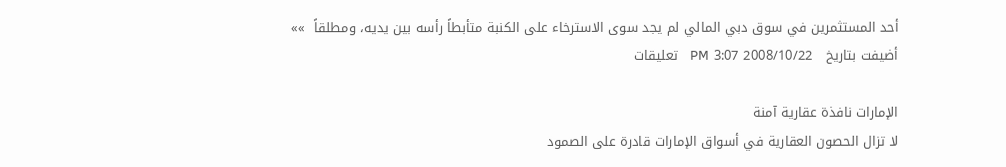أحد المستثمرين في سوق دبي المالي لم يجد سوى الاسترخاء على الكنبة متأبطاً رأسه بين يديه، ومطلقاً  »»
أضيفت بتاريخ   2008/10/22 3:07 PM    تعليقات

الإمارات نافذة عقارية آمنة
لا تزال الحصون العقارية في أسواق الإمارات قادرة على الصمود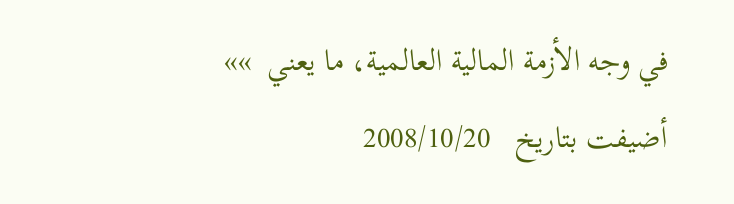في وجه الأزمة المالية العالمية، ما يعني  »»
أضيفت بتاريخ   2008/10/20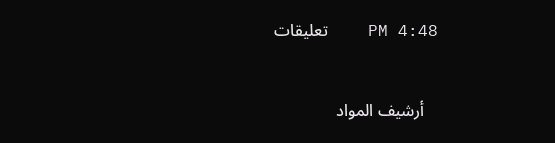4:48 PM    تعليقات


   أرشيف المواد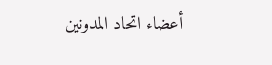أعضاء اتحاد المدونين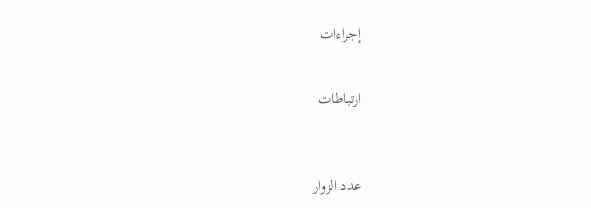إجراءات


ارتباطات



عدد الزوار